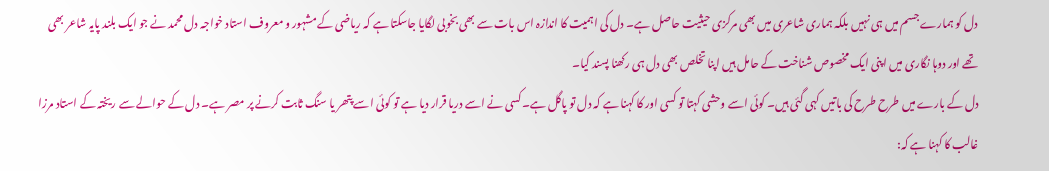دل کو ہمارے جسم میں ہی نہیں بلکہ ہماری شاعری میں بھی مرکزی حیثیت حاصل ہے۔ دل کی اہمیت کا اندازہ اس بات سے بھی بخوبی لگایا جاسکتا ہے کہ ریاضی کے مشہور و معروف استاد خواجہ دل محمد نے جو ایک بلند پایہ شاعر بھی تھے اور دوہا نگاری میں اپنی ایک مخصوص شناخت کے حامل ہیں اپنا تخلص بھی دل ہی رکھنا پسند کیا۔
دل کے بارے میں طرح طرح کی باتیں کہی گئی ہیں۔ کوئی اسے وحشی کہتا تو کسی اور کا کہنا ہے کہ دل تو پاگل ہے۔ کسی نے اسے دریا قرار دیا ہے تو کوئی اسے پتھر یا سنگ ثابت کرنے پر مصر ہے۔ دل کے حوالے سے ریختہ کے استاد مرزا غالب کا کہنا ہے کہ: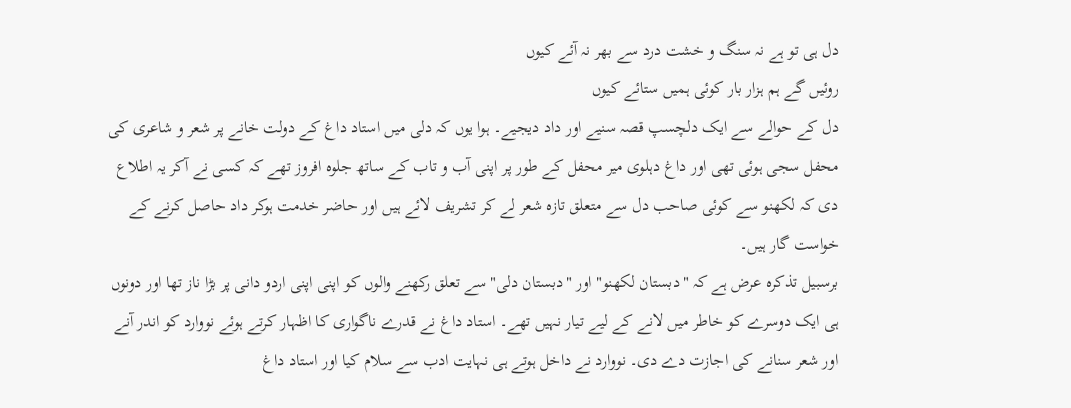دل ہی تو ہے نہ سنگ و خشت درد سے بھر نہ آئے کیوں
روئیں گے ہم ہزار بار کوئی ہمیں ستائے کیوں
دل کے حوالے سے ایک دلچسپ قصہ سنیے اور داد دیجیے۔ ہوا یوں کہ دلی میں استاد داغ کے دولت خانے پر شعر و شاعری کی محفل سجی ہوئی تھی اور داغ دہلوی میر محفل کے طور پر اپنی آب و تاب کے ساتھ جلوہ افروز تھے کہ کسی نے آکر یہ اطلاع دی کہ لکھنو سے کوئی صاحب دل سے متعلق تازہ شعر لے کر تشریف لائے ہیں اور حاضر خدمت ہوکر داد حاصل کرنے کے خواست گار ہیں۔
برسبیل تذکرہ عرض ہے کہ "دبستان لکھنو" اور "دبستان دلی" سے تعلق رکھنے والوں کو اپنی اپنی اردو دانی پر بڑا ناز تھا اور دونوں ہی ایک دوسرے کو خاطر میں لانے کے لیے تیار نہیں تھے۔ استاد داغ نے قدرے ناگواری کا اظہار کرتے ہوئے نووارد کو اندر آنے اور شعر سنانے کی اجازت دے دی۔ نووارد نے داخل ہوتے ہی نہایت ادب سے سلام کیا اور استاد داغ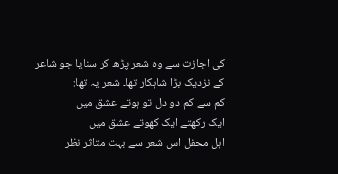کی اجازت سے وہ شعر پڑھ کر سنایا جو شاعر کے نزدیک بڑا شاہکار تھا۔ شعر یہ تھا:
کم سے کم دو دل تو ہوتے عشق میں
ایک رکھتے ایک کھوتے عشق میں
اہل محفل اس شعر سے بہت متاثر نظر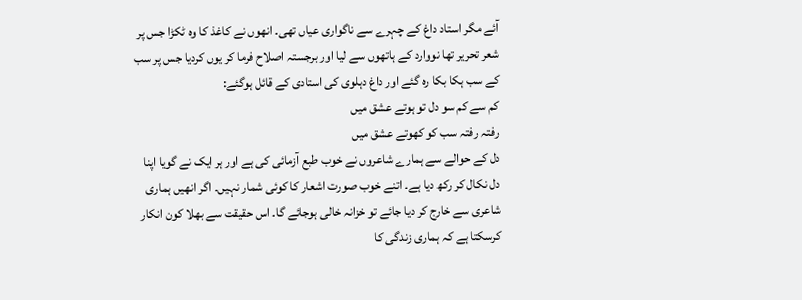آئے مگر استاد داغ کے چہرے سے ناگواری عیاں تھی۔ انھوں نے کاغذ کا وہ ٹکڑا جس پر شعر تحریر تھا نووارد کے ہاتھوں سے لیا اور برجستہ اصلاح فرما کر یوں کردیا جس پر سب کے سب ہکا بکا رہ گئے اور داغ دہلوی کی استادی کے قائل ہوگئے:
کم سے کم سو دل تو ہوتے عشق میں
رفتہ رفتہ سب کو کھوتے عشق میں
دل کے حوالے سے ہمارے شاعروں نے خوب طبع آزمائی کی ہے اور ہر ایک نے گویا اپنا دل نکال کر رکھ دیا ہے۔ اتنے خوب صورت اشعار کا کوئی شمار نہیں۔ اگر انھیں ہماری شاعری سے خارج کر دیا جائے تو خزانہ خالی ہوجائے گا۔ اس حقیقت سے بھلا کون انکار کرسکتا ہے کہ ہماری زندگی کا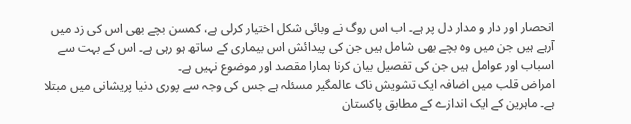انحصار اور دار و مدار دل پر ہے۔ اب اس روگ نے وبائی شکل اختیار کرلی ہے، کمسن بچے بھی اس کی زد میں آرہے ہیں جن میں وہ بچے بھی شامل ہیں جن کی پیدائش اس بیماری کے ساتھ ہو رہی ہے۔ اس کے بہت سے اسباب اور عوامل ہیں جن کی تفصیل بیان کرنا ہمارا مقصد اور موضوع نہیں ہے۔
امراض قلب میں اضافہ ایک تشویش ناک عالمگیر مسئلہ ہے جس کی وجہ سے پوری دنیا پریشانی میں مبتلا ہے۔ ماہرین کے ایک اندازے کے مطابق پاکستان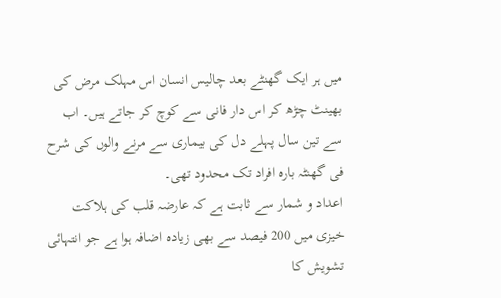میں ہر ایک گھنٹے بعد چالیس انسان اس مہلک مرض کی بھینٹ چڑھ کر اس دار فانی سے کوچ کر جاتے ہیں۔ اب سے تین سال پہلے دل کی بیماری سے مرنے والوں کی شرح فی گھنٹہ بارہ افراد تک محدود تھی۔
اعداد و شمار سے ثابت ہے کہ عارضہ قلب کی ہلاکت خیزی میں 200 فیصد سے بھی زیادہ اضافہ ہوا ہے جو انتہائی تشویش کا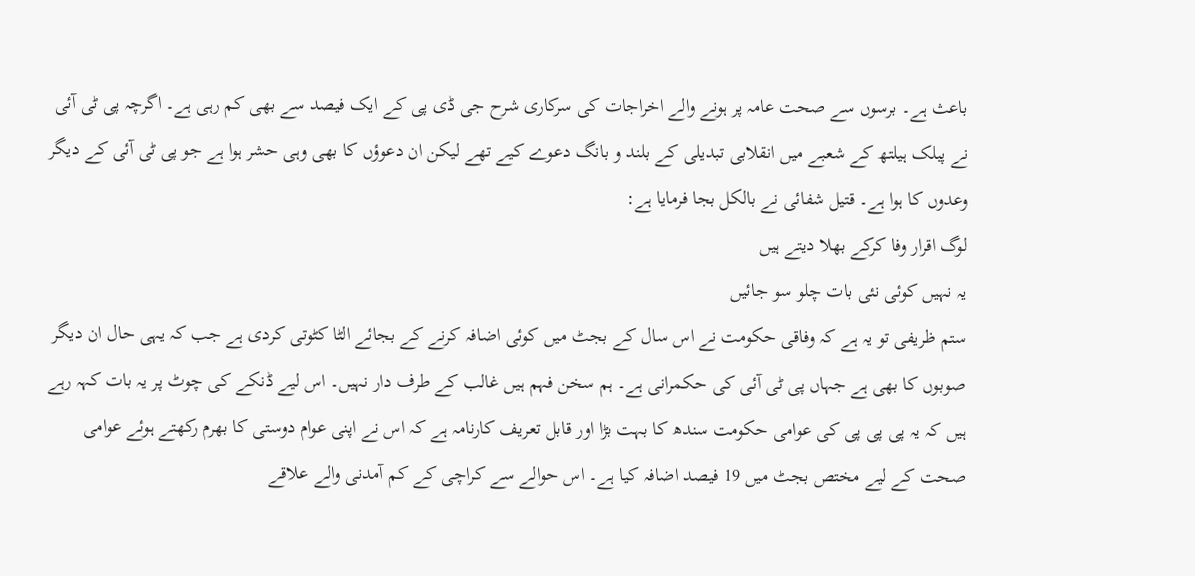باعث ہے۔ برسوں سے صحت عامہ پر ہونے والے اخراجات کی سرکاری شرح جی ڈی پی کے ایک فیصد سے بھی کم رہی ہے۔ اگرچہ پی ٹی آئی نے پبلک ہیلتھ کے شعبے میں انقلابی تبدیلی کے بلند و بانگ دعوے کیے تھے لیکن ان دعوؤں کا بھی وہی حشر ہوا ہے جو پی ٹی آئی کے دیگر وعدوں کا ہوا ہے۔ قتیل شفائی نے بالکل بجا فرمایا ہے:
لوگ اقرار وفا کرکے بھلا دیتے ہیں
یہ نہیں کوئی نئی بات چلو سو جائیں
ستم ظریفی تو یہ ہے کہ وفاقی حکومت نے اس سال کے بجٹ میں کوئی اضافہ کرنے کے بجائے الٹا کٹوتی کردی ہے جب کہ یہی حال ان دیگر صوبوں کا بھی ہے جہاں پی ٹی آئی کی حکمرانی ہے۔ ہم سخن فہم ہیں غالب کے طرف دار نہیں۔ اس لیے ڈنکے کی چوٹ پر یہ بات کہہ رہے ہیں کہ یہ پی پی پی کی عوامی حکومت سندھ کا بہت بڑا اور قابل تعریف کارنامہ ہے کہ اس نے اپنی عوام دوستی کا بھرم رکھتے ہوئے عوامی صحت کے لیے مختص بجٹ میں 19 فیصد اضافہ کیا ہے۔ اس حوالے سے کراچی کے کم آمدنی والے علاقے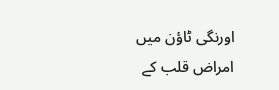اورنگی ٹاؤن میں امراض قلب کے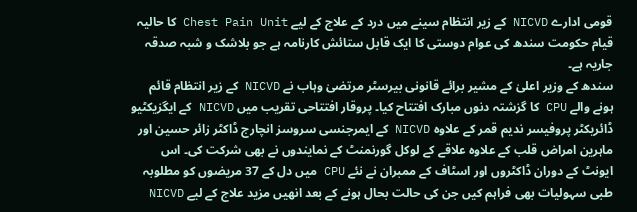قومی ادارے NICVD کے زیر انتظام سینے میں درد کے علاج کے لیے Chest Pain Unit کا حالیہ قیام حکومت سندھ کی عوام دوستی کا ایک قابل ستائش کارنامہ ہے جو بلاشک و شبہ صدقہ جاریہ ہے۔
سندھ کے وزیر اعلیٰ کے مشیر برائے قانونی بیرسٹر مرتضیٰ وہاب نے NICVD کے زیر انتظام قائم ہونے والے CPU کا گزشتہ دنوں مبارک افتتاح کیا۔ پروقار افتتاحی تقریب میں NICVD کے ایگزیکٹیو ڈائریکٹر پروفیسر ندیم قمر کے علاوہ NICVD کے ایمرجنسی سروسز انچارج ڈاکٹر زائر حسین اور ماہرین امراض قلب کے علاوہ علاقے کے لوکل گورنمنٹ کے نمایندوں نے بھی شرکت کی۔ اس ایونٹ کے دوران ڈاکٹروں اور اسٹاف کے ممبران نے نئے CPU میں دل کے 37 مریضوں کو مطلوبہ طبی سہولیات بھی فراہم کیں جن کی حالت بحال ہونے کے بعد انھیں مزید علاج کے لیے NICVD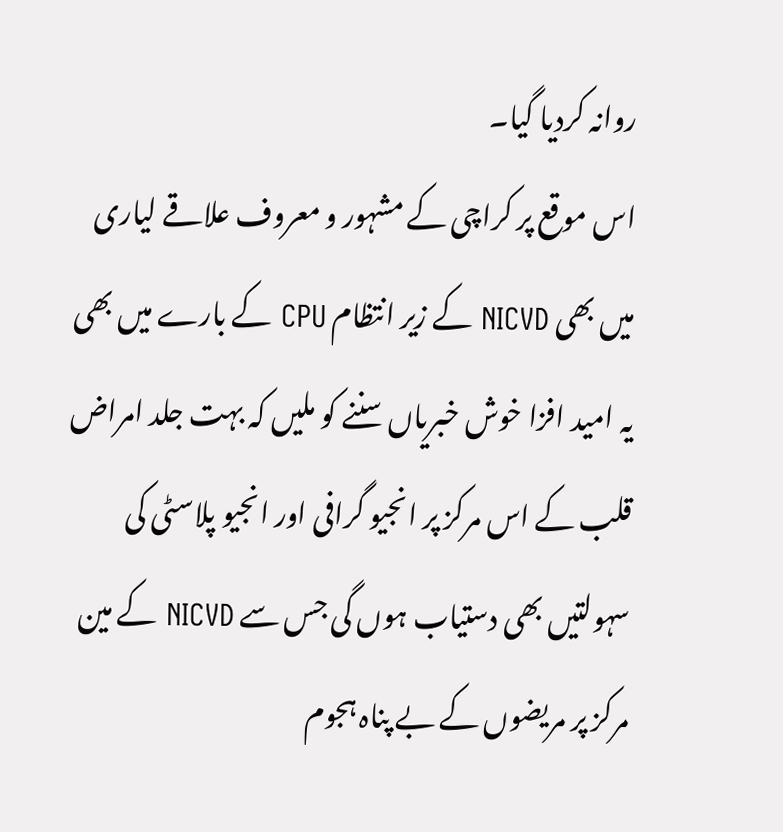روانہ کردیا گیا۔
اس موقع پر کراچی کے مشہور و معروف علاقے لیاری میں بھی NICVD کے زیر انتظام CPU کے بارے میں بھی یہ امید افزا خوش خبریاں سننے کو ملیں کہ بہت جلد امراض قلب کے اس مرکز پر انجیو گرافی اور انجیو پلاسٹی کی سہولتیں بھی دستیاب ہوں گی جس سے NICVD کے مین مرکز پر مریضوں کے بے پناہ ہجوم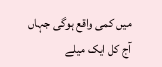میں کمی واقع ہوگی جہاں آج کل ایک میلے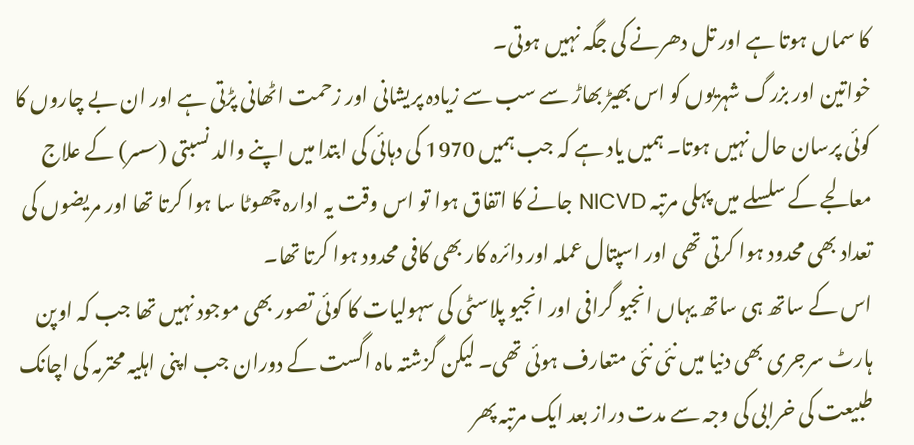کا سماں ہوتا ہے اور تل دھرنے کی جگہ نہیں ہوتی۔
خواتین اور بزرگ شہریوں کو اس بھیڑ بھاڑ سے سب سے زیادہ پریشانی اور زحمت اٹھانی پڑتی ہے اور ان بے چاروں کا کوئی پرسان حال نہیں ہوتا۔ ہمیں یاد ہے کہ جب ہمیں 1970 کی دہائی کی ابتدا میں اپنے والد نسبتی (سسر) کے علاج معالجے کے سلسلے میں پہلی مرتبہ NICVD جانے کا اتفاق ہوا تو اس وقت یہ ادارہ چھوٹا سا ہوا کرتا تھا اور مریضوں کی تعداد بھی محدود ہوا کرتی تھی اور اسپتال عملہ اور دائرہ کار بھی کافی محدود ہوا کرتا تھا۔
اس کے ساتھ ہی ساتھ یہاں انجیو گرافی اور انجیو پلاسٹی کی سہولیات کا کوئی تصور بھی موجود نہیں تھا جب کہ اوپن ہارٹ سرجری بھی دنیا میں نئی نئی متعارف ہوئی تھی۔ لیکن گزشتہ ماہ اگست کے دوران جب اپنی اہلیہ محترمہ کی اچانک طبیعت کی خرابی کی وجہ سے مدت دراز بعد ایک مرتبہ پھر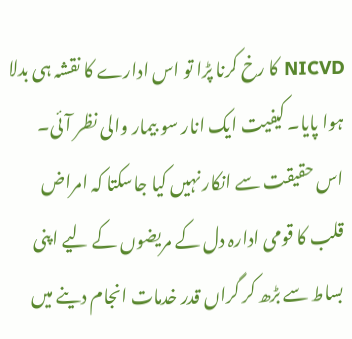NICVD کا رخ کرنا پڑا تو اس ادارے کا نقشہ ہی بدلا ہوا پایا۔ کیفیت ایک انار سو بیمار والی نظر آئی۔
اس حقیقت سے انکار نہیں کیا جاسکتا کہ امراض قلب کا قومی ادارہ دل کے مریضوں کے لیے اپنی بساط سے بڑھ کر گراں قدر خدمات انجام دینے میں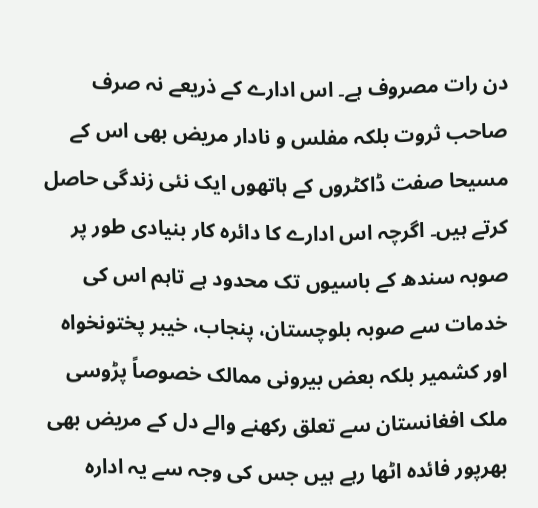دن رات مصروف ہے۔ اس ادارے کے ذریعے نہ صرف صاحب ثروت بلکہ مفلس و نادار مریض بھی اس کے مسیحا صفت ڈاکٹروں کے ہاتھوں ایک نئی زندگی حاصل کرتے ہیں۔ اگرچہ اس ادارے کا دائرہ کار بنیادی طور پر صوبہ سندھ کے باسیوں تک محدود ہے تاہم اس کی خدمات سے صوبہ بلوچستان، پنجاب، خیبر پختونخواہ اور کشمیر بلکہ بعض بیرونی ممالک خصوصاً پڑوسی ملک افغانستان سے تعلق رکھنے والے دل کے مریض بھی بھرپور فائدہ اٹھا رہے ہیں جس کی وجہ سے یہ ادارہ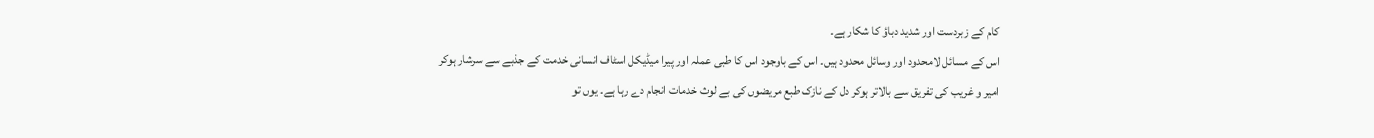کام کے زبردست اور شدید دباؤ کا شکار ہے۔
اس کے مسائل لامحدود اور وسائل محدود ہیں۔ اس کے باوجود اس کا طبی عملہ اور پیرا میڈیکل اسٹاف انسانی خدمت کے جذبے سے سرشار ہوکر امیر و غریب کی تفریق سے بالاتر ہوکر دل کے نازک طبع مریضوں کی بے لوث خدمات انجام دے رہا ہے۔ یوں تو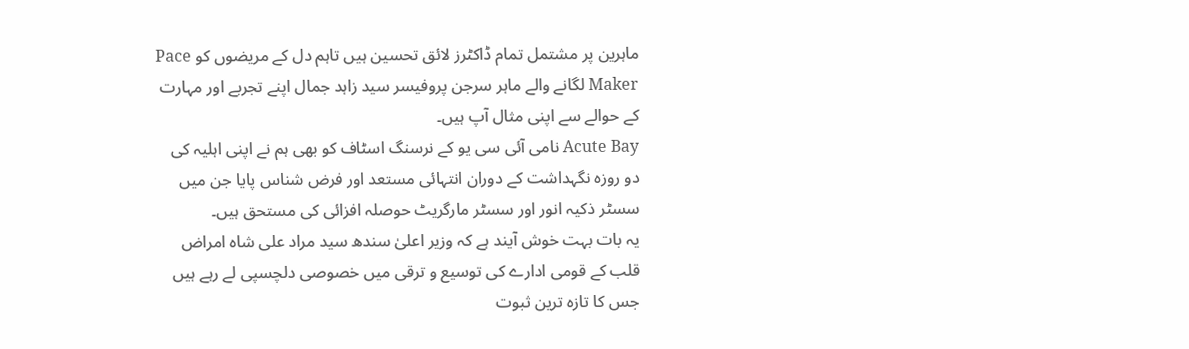ماہرین پر مشتمل تمام ڈاکٹرز لائق تحسین ہیں تاہم دل کے مریضوں کو Pace Maker لگانے والے ماہر سرجن پروفیسر سید زاہد جمال اپنے تجربے اور مہارت کے حوالے سے اپنی مثال آپ ہیں۔
Acute Bay نامی آئی سی یو کے نرسنگ اسٹاف کو بھی ہم نے اپنی اہلیہ کی دو روزہ نگہداشت کے دوران انتہائی مستعد اور فرض شناس پایا جن میں سسٹر ذکیہ انور اور سسٹر مارگریٹ حوصلہ افزائی کی مستحق ہیں۔
یہ بات بہت خوش آیند ہے کہ وزیر اعلیٰ سندھ سید مراد علی شاہ امراض قلب کے قومی ادارے کی توسیع و ترقی میں خصوصی دلچسپی لے رہے ہیں جس کا تازہ ترین ثبوت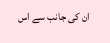ان کی جانب سے اس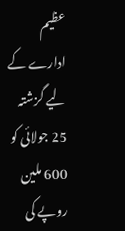عظیم ادارے کے لیے گزشتہ 25 جولائی کو 600 ملین روپے کی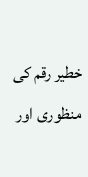خطیر رقم کی منظوری اور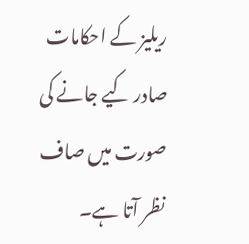ریلیز کے احکامات صادر کیے جانے کی صورت میں صاف نظر آتا ہے۔